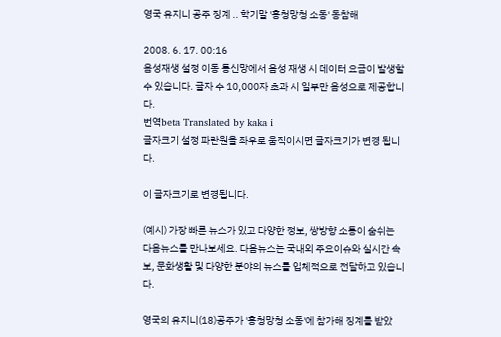영국 유지니 공주 징계 .. 학기말 '흥청망청 소동' 동참해

2008. 6. 17. 00:16
음성재생 설정 이동 통신망에서 음성 재생 시 데이터 요금이 발생할 수 있습니다. 글자 수 10,000자 초과 시 일부만 음성으로 제공합니다.
번역beta Translated by kaka i
글자크기 설정 파란원을 좌우로 움직이시면 글자크기가 변경 됩니다.

이 글자크기로 변경됩니다.

(예시) 가장 빠른 뉴스가 있고 다양한 정보, 쌍방향 소통이 숨쉬는 다음뉴스를 만나보세요. 다음뉴스는 국내외 주요이슈와 실시간 속보, 문화생활 및 다양한 분야의 뉴스를 입체적으로 전달하고 있습니다.

영국의 유지니(18)공주가 '흥청망청 소동'에 참가해 징계를 받았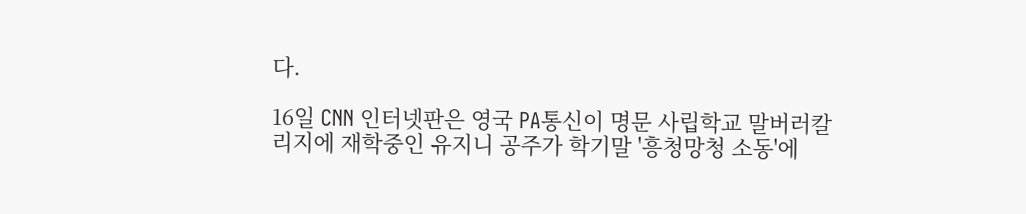다.

16일 CNN 인터넷판은 영국 PA통신이 명문 사립학교 말버러칼리지에 재학중인 유지니 공주가 학기말 '흥청망청 소동'에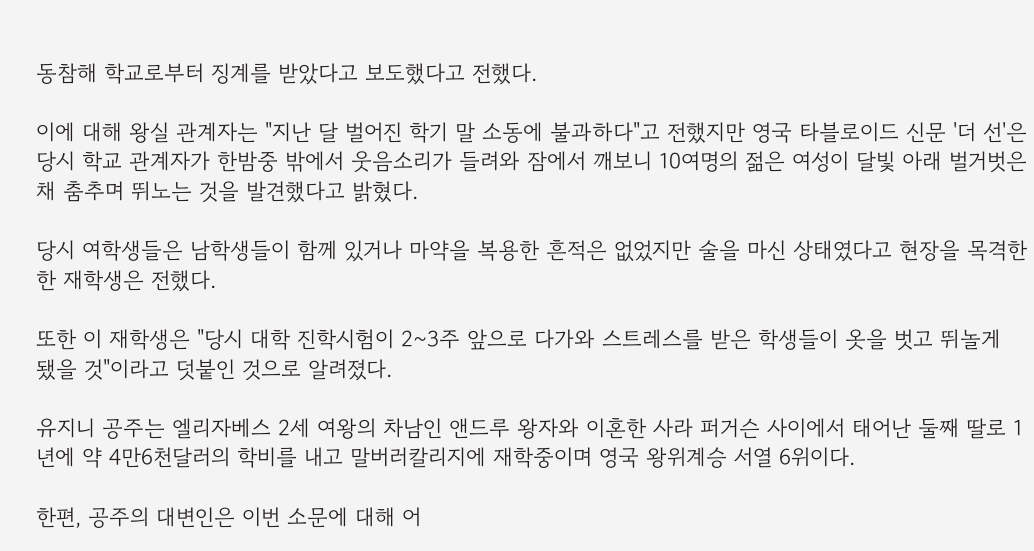동참해 학교로부터 징계를 받았다고 보도했다고 전했다.

이에 대해 왕실 관계자는 "지난 달 벌어진 학기 말 소동에 불과하다"고 전했지만 영국 타블로이드 신문 '더 선'은 당시 학교 관계자가 한밤중 밖에서 웃음소리가 들려와 잠에서 깨보니 10여명의 젊은 여성이 달빛 아래 벌거벗은 채 춤추며 뛰노는 것을 발견했다고 밝혔다.

당시 여학생들은 남학생들이 함께 있거나 마약을 복용한 흔적은 없었지만 술을 마신 상태였다고 현장을 목격한 한 재학생은 전했다.

또한 이 재학생은 "당시 대학 진학시험이 2~3주 앞으로 다가와 스트레스를 받은 학생들이 옷을 벗고 뛰놀게 됐을 것"이라고 덧붙인 것으로 알려졌다.

유지니 공주는 엘리자베스 2세 여왕의 차남인 앤드루 왕자와 이혼한 사라 퍼거슨 사이에서 태어난 둘째 딸로 1년에 약 4만6천달러의 학비를 내고 말버러칼리지에 재학중이며 영국 왕위계승 서열 6위이다.

한편, 공주의 대변인은 이번 소문에 대해 어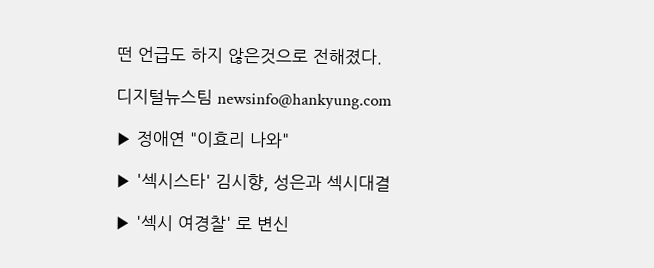떤 언급도 하지 않은것으로 전해졌다.

디지털뉴스팀 newsinfo@hankyung.com

▶ 정애연 "이효리 나와"

▶ '섹시스타' 김시향, 성은과 섹시대결

▶ '섹시 여경찰' 로 변신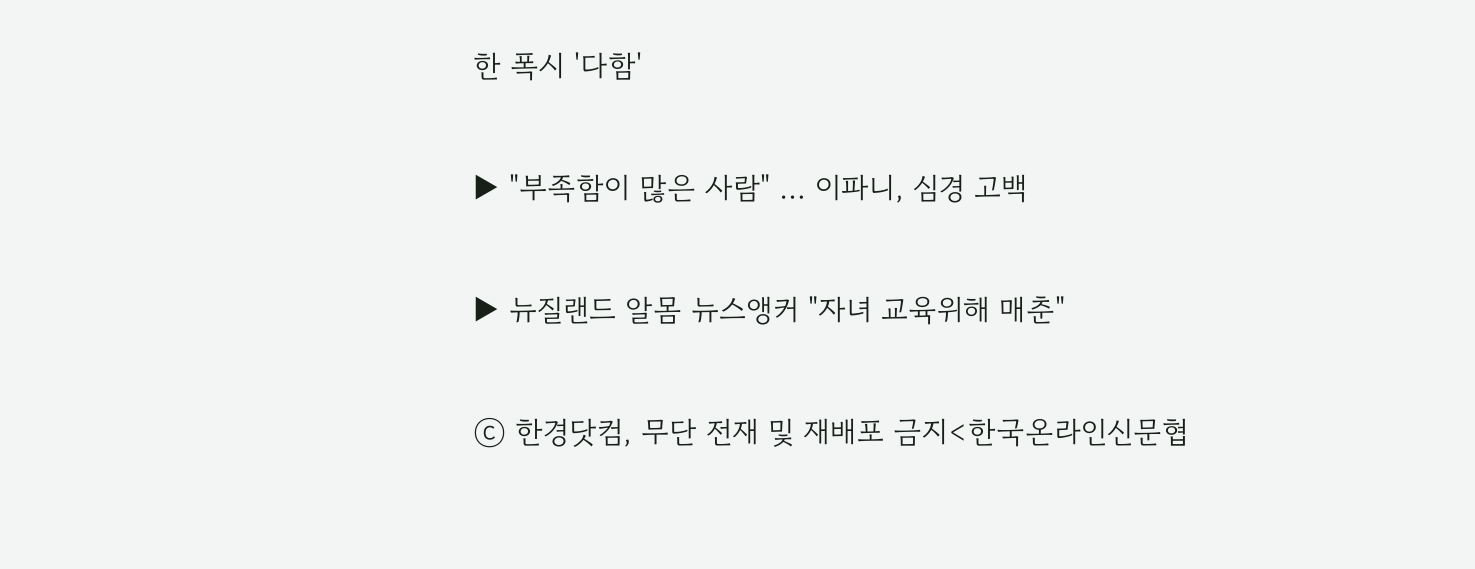한 폭시 '다함'

▶ "부족함이 많은 사람" … 이파니, 심경 고백

▶ 뉴질랜드 알몸 뉴스앵커 "자녀 교육위해 매춘"

ⓒ 한경닷컴, 무단 전재 및 재배포 금지<한국온라인신문협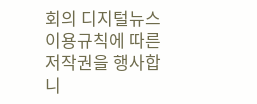회의 디지털뉴스이용규칙에 따른 저작권을 행사합니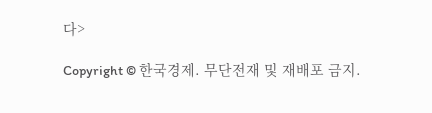다>

Copyright © 한국경제. 무단전재 및 재배포 금지.